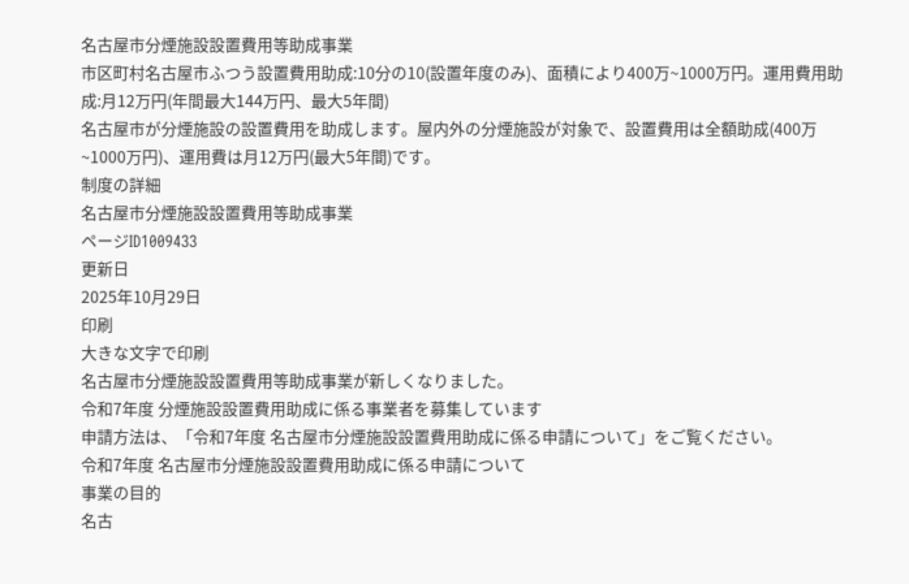名古屋市分煙施設設置費用等助成事業
市区町村名古屋市ふつう設置費用助成:10分の10(設置年度のみ)、面積により400万~1000万円。運用費用助成:月12万円(年間最大144万円、最大5年間)
名古屋市が分煙施設の設置費用を助成します。屋内外の分煙施設が対象で、設置費用は全額助成(400万~1000万円)、運用費は月12万円(最大5年間)です。
制度の詳細
名古屋市分煙施設設置費用等助成事業
ページID1009433
更新日
2025年10月29日
印刷
大きな文字で印刷
名古屋市分煙施設設置費用等助成事業が新しくなりました。
令和7年度 分煙施設設置費用助成に係る事業者を募集しています
申請方法は、「令和7年度 名古屋市分煙施設設置費用助成に係る申請について」をご覧ください。
令和7年度 名古屋市分煙施設設置費用助成に係る申請について
事業の目的
名古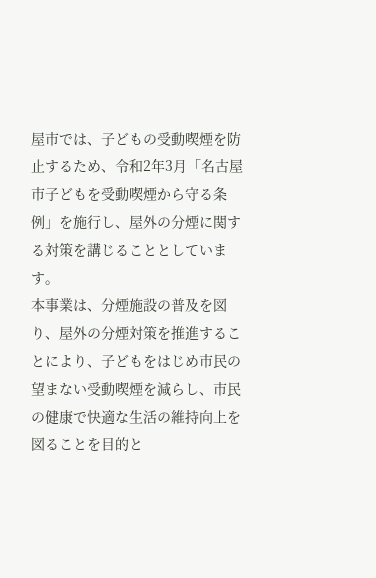屋市では、子どもの受動喫煙を防止するため、令和2年3月「名古屋市子どもを受動喫煙から守る条例」を施行し、屋外の分煙に関する対策を講じることとしています。
本事業は、分煙施設の普及を図り、屋外の分煙対策を推進することにより、子どもをはじめ市民の望まない受動喫煙を減らし、市民の健康で快適な生活の維持向上を図ることを目的と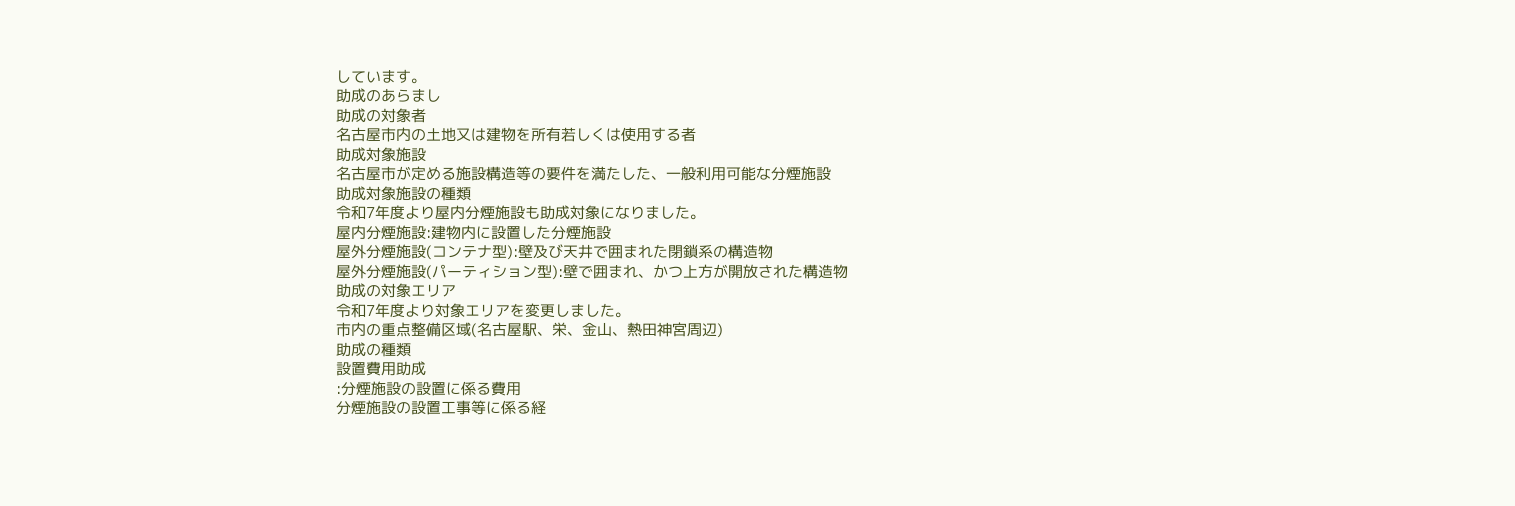しています。
助成のあらまし
助成の対象者
名古屋市内の土地又は建物を所有若しくは使用する者
助成対象施設
名古屋市が定める施設構造等の要件を満たした、一般利用可能な分煙施設
助成対象施設の種類
令和7年度より屋内分煙施設も助成対象になりました。
屋内分煙施設:建物内に設置した分煙施設
屋外分煙施設(コンテナ型):壁及び天井で囲まれた閉鎖系の構造物
屋外分煙施設(パーティション型):壁で囲まれ、かつ上方が開放された構造物
助成の対象エリア
令和7年度より対象エリアを変更しました。
市内の重点整備区域(名古屋駅、栄、金山、熱田神宮周辺)
助成の種類
設置費用助成
:分煙施設の設置に係る費用
分煙施設の設置工事等に係る経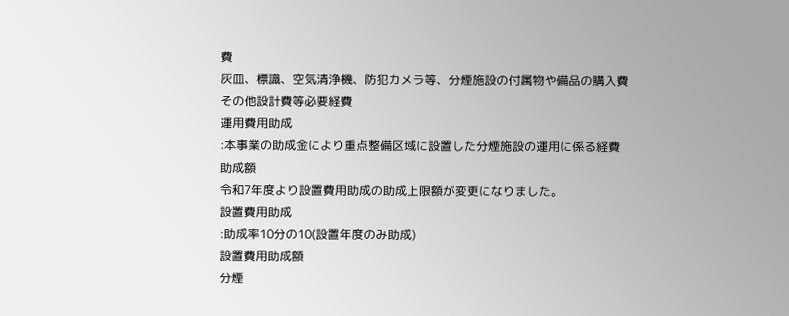費
灰皿、標識、空気清浄機、防犯カメラ等、分煙施設の付属物や備品の購入費
その他設計費等必要経費
運用費用助成
:本事業の助成金により重点整備区域に設置した分煙施設の運用に係る経費
助成額
令和7年度より設置費用助成の助成上限額が変更になりました。
設置費用助成
:助成率10分の10(設置年度のみ助成)
設置費用助成額
分煙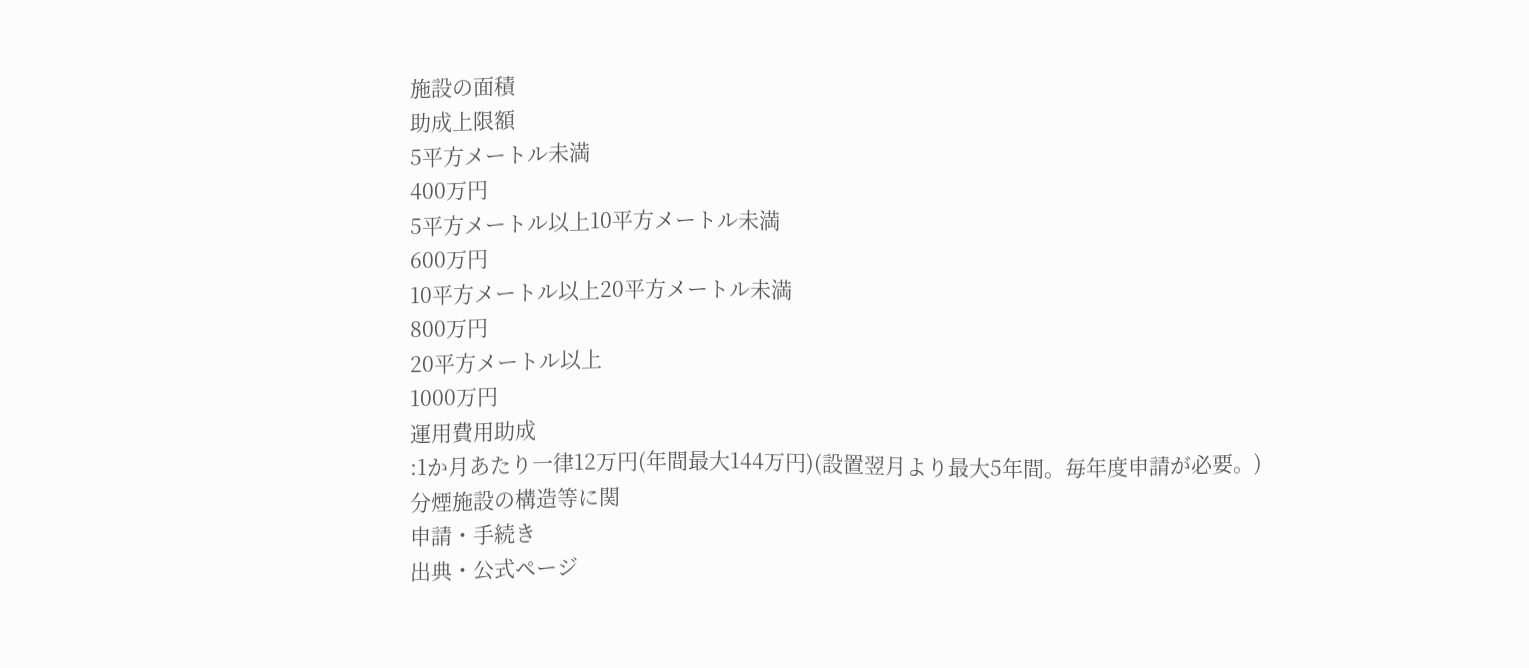施設の面積
助成上限額
5平方メートル未満
400万円
5平方メートル以上10平方メートル未満
600万円
10平方メートル以上20平方メートル未満
800万円
20平方メートル以上
1000万円
運用費用助成
:1か月あたり一律12万円(年間最大144万円)(設置翌月より最大5年間。毎年度申請が必要。)
分煙施設の構造等に関
申請・手続き
出典・公式ページ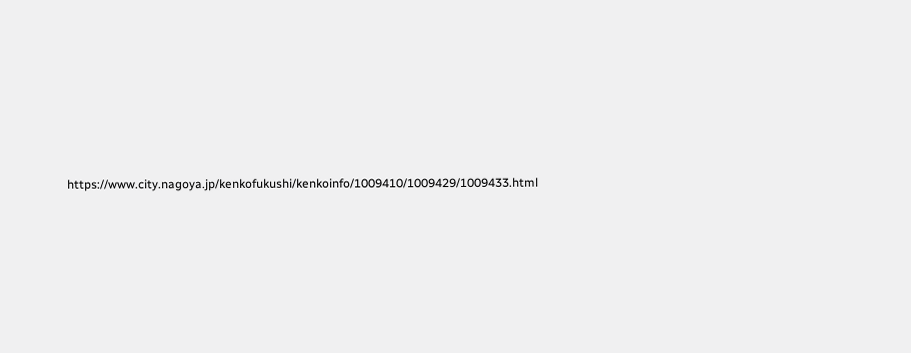https://www.city.nagoya.jp/kenkofukushi/kenkoinfo/1009410/1009429/1009433.html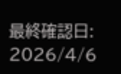最終確認日: 2026/4/6